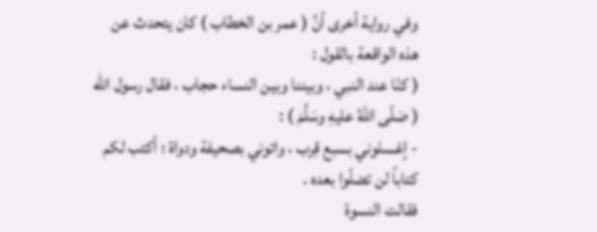وفي رواية أخرى أنَّ ( عمر بن الخطاب ) كان يتحدث عن هذه الواقعة بالقول :
( كنّا عند النبي ، وبيننا وبين النساء حجاب ، فقال رسول الله ( صَلّى اللهُ عليهِ وسَلَّمَ ) :
- إغسلوني بسبع قِرب ، واتوني بصحيفة ودواة ؛ أكتب لكم كتاباً لن تضلّوا بعده .
فقالت النسوة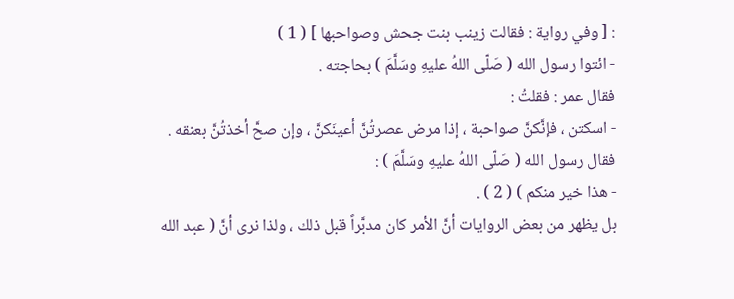: [ وفي رواية : فقالت زينب بنت جحش وصواحبها ] ( 1 )
- ائتوا رسول الله ( صَلّى اللهُ عليهِ وسَلَّمَ ) بحاجته .
فقال عمر : فقلتُ :
- اسكتن ، فإنَّكنَّ صواحبة ، إذا مرض عصرتُنَّ أعينَكنَّ ، وإن صحَّ أخذتُنَّ بعنقه .
فقال رسول الله ( صَلّى اللهُ عليهِ وسَلَّمَ ) :
- هذا خير منكم ) ( 2 ) .
بل يظهر من بعض الروايات أنَّ الأمر كان مدبَّراً قبل ذلك ، ولذا نرى أنَّ ( عبد الله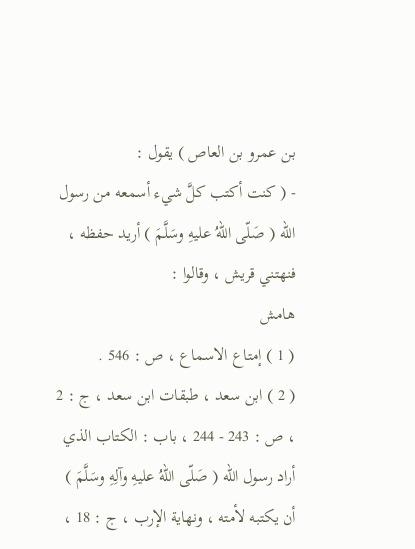بن عمرو بن العاص ) يقول :
- ( كنت أكتب كلَّ شيء أسمعه من رسول الله ( صَلّى اللهُ عليهِ وسَلَّمَ ) أريد حفظه ، فنهتني قريش ، وقالوا :
هامش
( 1 ) إمتاع الاسماع ، ص : 546 .
( 2 ) ابن سعد ، طبقات ابن سعد ، ج : 2 ، ص : 243 - 244 ، باب : الكتاب الذي أراد رسول الله ( صَلّى اللهُ عليهِ وآلِهِ وسَلَّمَ ) أن يكتبه لأمته ، ونهاية الإرب ، ج : 18 ،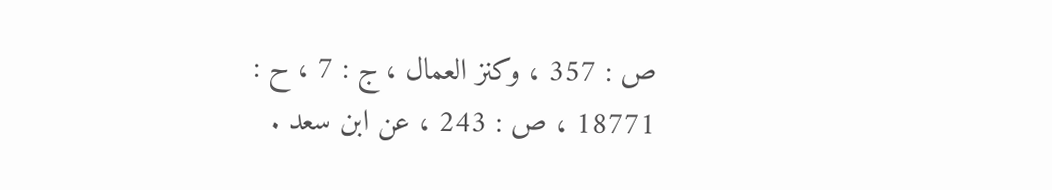ص : 357 ، وكنز العمال ، ج : 7 ، ح : 18771 ، ص : 243 ، عن ابن سعد .